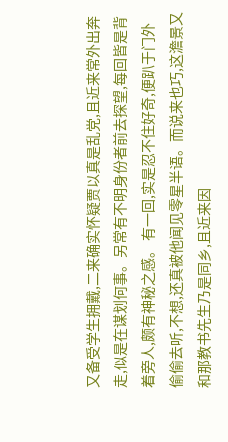又备受学生拥戴,二来确实怀疑贾以真是乱党,且近来常外出奔走,似是在谋划何事。另常有不明身份者前去探望,每回皆是背着旁人,颇有神秘之感。 有一回,实是忍不住好奇,便趴于门外偷偷去听,不想,还真被他闻见零星半语。而说来也巧,这澹景又和那教书先生乃是同乡,且近来因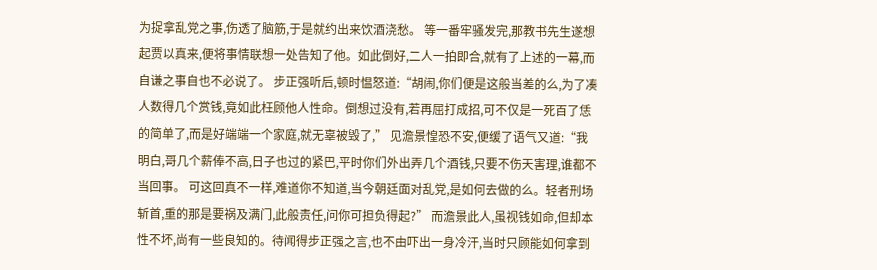为捉拿乱党之事,伤透了脑筋,于是就约出来饮酒浇愁。 等一番牢骚发完,那教书先生遂想起贾以真来,便将事情联想一处告知了他。如此倒好,二人一拍即合,就有了上述的一幕,而自谦之事自也不必说了。 步正强听后,顿时愠怒道:“胡闹,你们便是这般当差的么,为了凑人数得几个赏钱,竟如此枉顾他人性命。倒想过没有,若再屈打成招,可不仅是一死百了恁的简单了,而是好端端一个家庭,就无辜被毁了,” 见澹景惶恐不安,便缓了语气又道:“我明白,哥几个薪俸不高,日子也过的紧巴,平时你们外出弄几个酒钱,只要不伤天害理,谁都不当回事。 可这回真不一样,难道你不知道,当今朝廷面对乱党,是如何去做的么。轻者刑场斩首,重的那是要祸及满门,此般责任,问你可担负得起?” 而澹景此人,虽视钱如命,但却本性不坏,尚有一些良知的。待闻得步正强之言,也不由吓出一身冷汗,当时只顾能如何拿到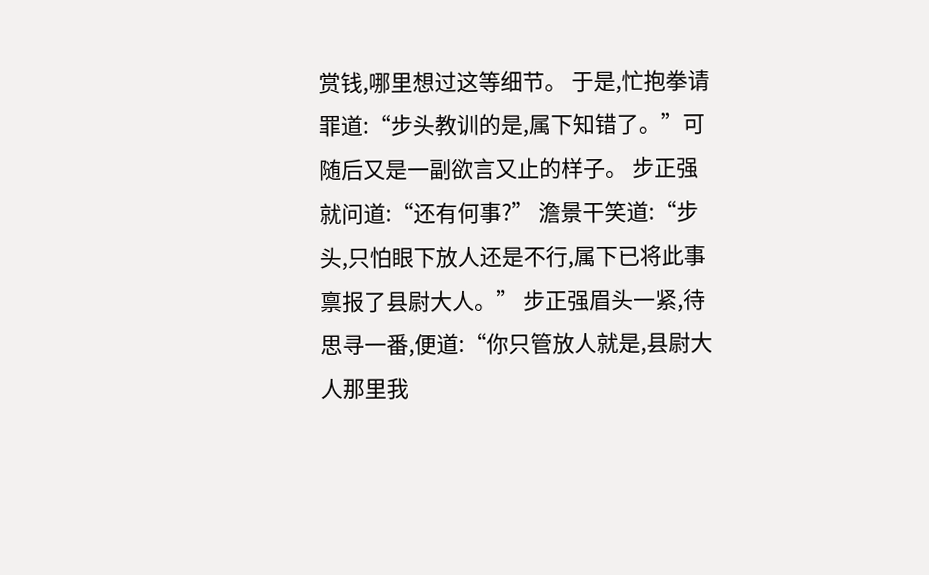赏钱,哪里想过这等细节。 于是,忙抱拳请罪道:“步头教训的是,属下知错了。”可随后又是一副欲言又止的样子。 步正强就问道:“还有何事?” 澹景干笑道:“步头,只怕眼下放人还是不行,属下已将此事禀报了县尉大人。” 步正强眉头一紧,待思寻一番,便道:“你只管放人就是,县尉大人那里我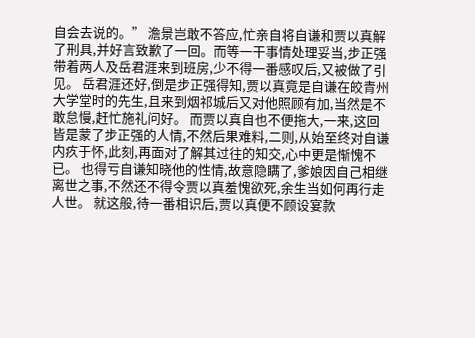自会去说的。” 澹景岂敢不答应,忙亲自将自谦和贾以真解了刑具,并好言致歉了一回。而等一干事情处理妥当,步正强带着两人及岳君涯来到班房,少不得一番感叹后,又被做了引见。 岳君涯还好,倒是步正强得知,贾以真竟是自谦在皎青州大学堂时的先生,且来到烟祁城后又对他照顾有加,当然是不敢怠慢,赶忙施礼问好。 而贾以真自也不便拖大,一来,这回皆是蒙了步正强的人情,不然后果难料,二则,从始至终对自谦内疚于怀,此刻,再面对了解其过往的知交,心中更是惭愧不已。 也得亏自谦知晓他的性情,故意隐瞒了,爹娘因自己相继离世之事,不然还不得令贾以真羞愧欲死,余生当如何再行走人世。 就这般,待一番相识后,贾以真便不顾设宴款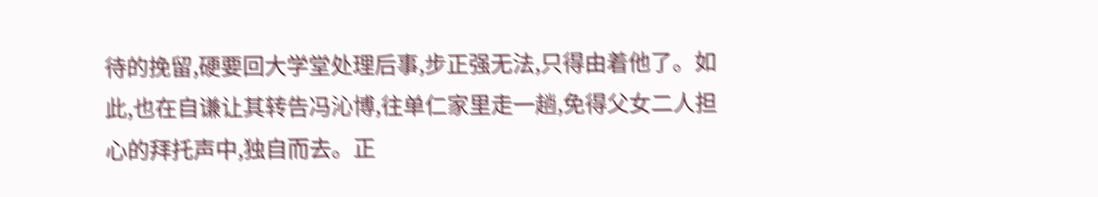待的挽留,硬要回大学堂处理后事,步正强无法,只得由着他了。如此,也在自谦让其转告冯沁博,往单仁家里走一趟,免得父女二人担心的拜托声中,独自而去。正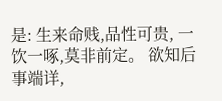是: 生来命贱,品性可贵, 一饮一啄,莫非前定。 欲知后事端详,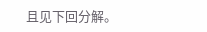且见下回分解。